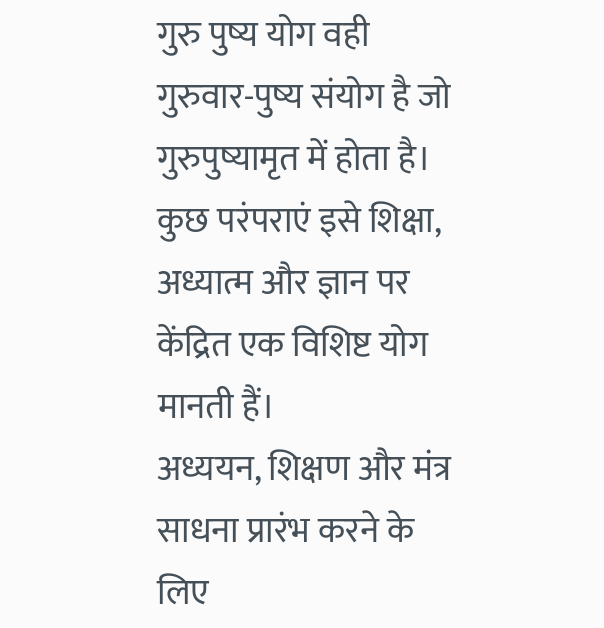गुरु पुष्य योग वही गुरुवार-पुष्य संयोग है जो गुरुपुष्यामृत में होता है। कुछ परंपराएं इसे शिक्षा, अध्यात्म और ज्ञान पर केंद्रित एक विशिष्ट योग मानती हैं।
अध्ययन, शिक्षण और मंत्र साधना प्रारंभ करने के लिए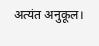अत्यंत अनुकूल।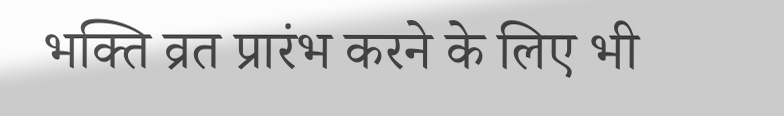भक्ति व्रत प्रारंभ करने के लिए भी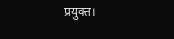प्रयुक्त।